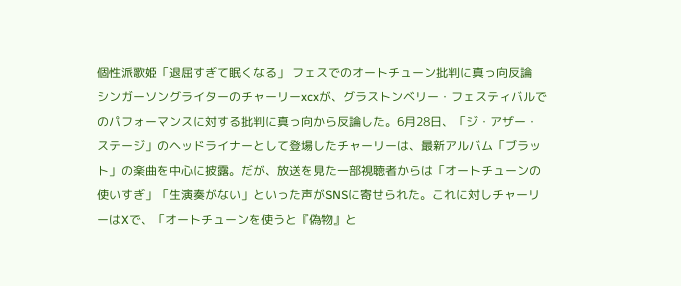個性派歌姫「退屈すぎて眠くなる」 フェスでのオートチューン批判に真っ向反論
シンガーソングライターのチャーリーxcxが、グラストンベリー・フェスティバルでのパフォーマンスに対する批判に真っ向から反論した。6月28日、「ジ・アザー・ステージ」のヘッドライナーとして登場したチャーリーは、最新アルバム「ブラット」の楽曲を中心に披露。だが、放送を見た一部視聴者からは「オートチューンの使いすぎ」「生演奏がない」といった声がSNSに寄せられた。これに対しチャーリーはXで、「オートチューンを使うと『偽物』と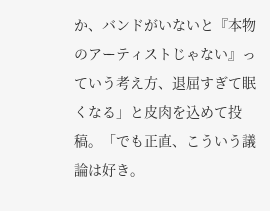か、バンドがいないと『本物のアーティストじゃない』っていう考え方、退屈すぎて眠くなる」と皮肉を込めて投稿。「でも正直、こういう議論は好き。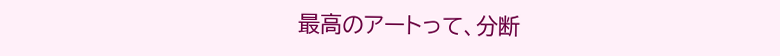最高のアートって、分断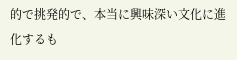的で挑発的で、本当に興味深い文化に進化するも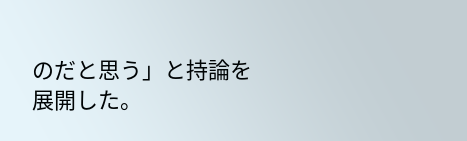のだと思う」と持論を展開した。